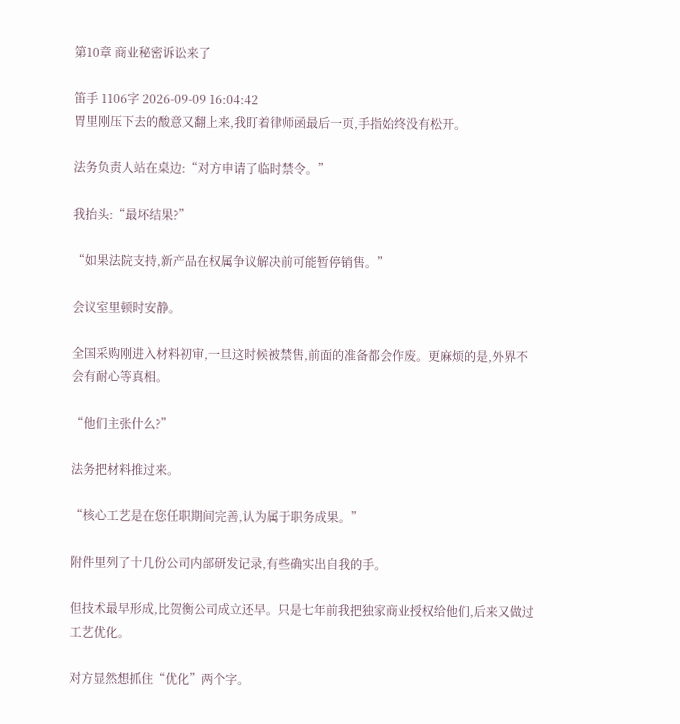第10章 商业秘密诉讼来了

笛手 1106字 2026-09-09 16:04:42
胃里刚压下去的酸意又翻上来,我盯着律师函最后一页,手指始终没有松开。

法务负责人站在桌边:“对方申请了临时禁令。”

我抬头:“最坏结果?”

“如果法院支持,新产品在权属争议解决前可能暂停销售。”

会议室里顿时安静。

全国采购刚进入材料初审,一旦这时候被禁售,前面的准备都会作废。更麻烦的是,外界不会有耐心等真相。

“他们主张什么?”

法务把材料推过来。

“核心工艺是在您任职期间完善,认为属于职务成果。”

附件里列了十几份公司内部研发记录,有些确实出自我的手。

但技术最早形成,比贺衡公司成立还早。只是七年前我把独家商业授权给他们,后来又做过工艺优化。

对方显然想抓住“优化”两个字。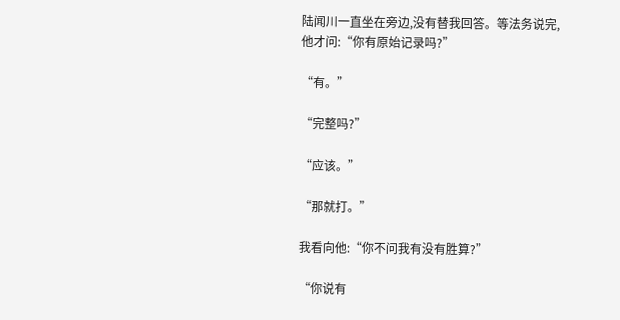陆闻川一直坐在旁边,没有替我回答。等法务说完,他才问:“你有原始记录吗?”

“有。”

“完整吗?”

“应该。”

“那就打。”

我看向他:“你不问我有没有胜算?”

“你说有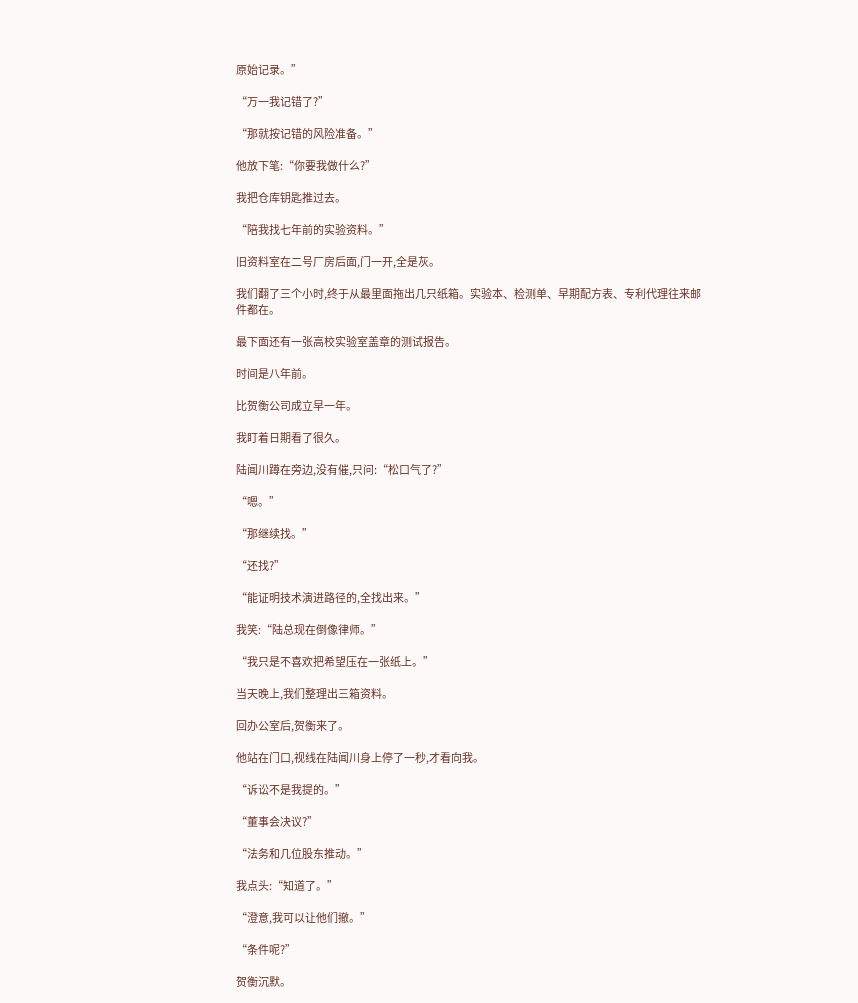原始记录。”

“万一我记错了?”

“那就按记错的风险准备。”

他放下笔:“你要我做什么?”

我把仓库钥匙推过去。

“陪我找七年前的实验资料。”

旧资料室在二号厂房后面,门一开,全是灰。

我们翻了三个小时,终于从最里面拖出几只纸箱。实验本、检测单、早期配方表、专利代理往来邮件都在。

最下面还有一张高校实验室盖章的测试报告。

时间是八年前。

比贺衡公司成立早一年。

我盯着日期看了很久。

陆闻川蹲在旁边,没有催,只问:“松口气了?”

“嗯。”

“那继续找。”

“还找?”

“能证明技术演进路径的,全找出来。”

我笑:“陆总现在倒像律师。”

“我只是不喜欢把希望压在一张纸上。”

当天晚上,我们整理出三箱资料。

回办公室后,贺衡来了。

他站在门口,视线在陆闻川身上停了一秒,才看向我。

“诉讼不是我提的。”

“董事会决议?”

“法务和几位股东推动。”

我点头:“知道了。”

“澄意,我可以让他们撤。”

“条件呢?”

贺衡沉默。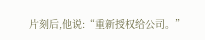片刻后,他说:“重新授权给公司。”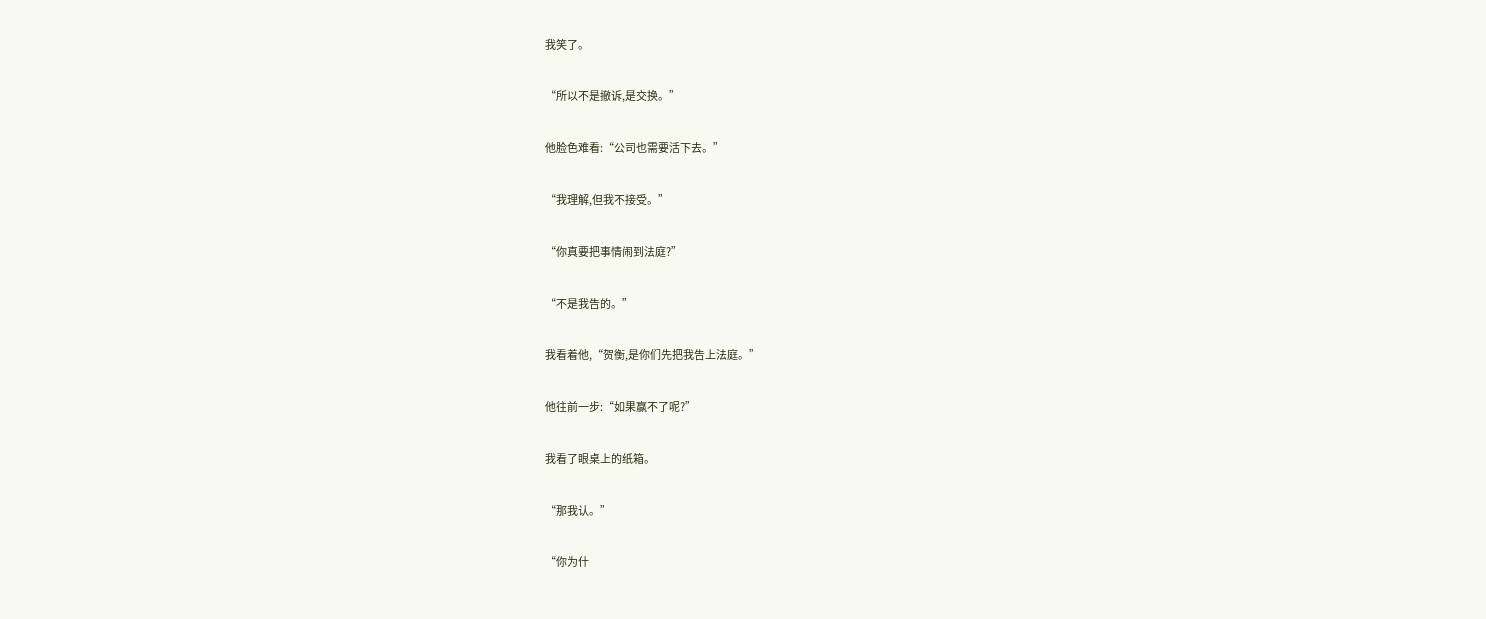我笑了。

“所以不是撤诉,是交换。”

他脸色难看:“公司也需要活下去。”

“我理解,但我不接受。”

“你真要把事情闹到法庭?”

“不是我告的。”

我看着他,“贺衡,是你们先把我告上法庭。”

他往前一步:“如果赢不了呢?”

我看了眼桌上的纸箱。

“那我认。”

“你为什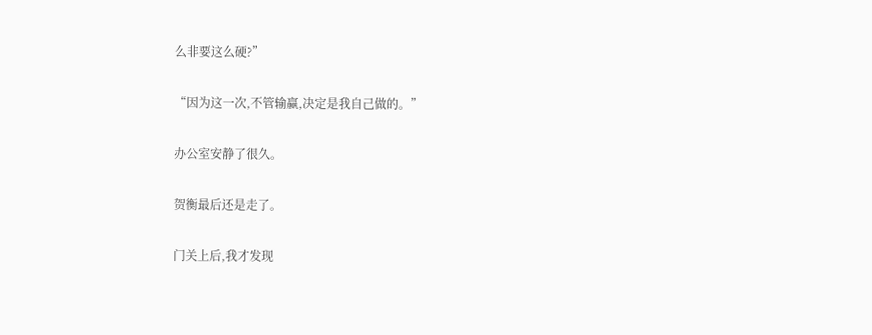么非要这么硬?”

“因为这一次,不管输赢,决定是我自己做的。”

办公室安静了很久。

贺衡最后还是走了。

门关上后,我才发现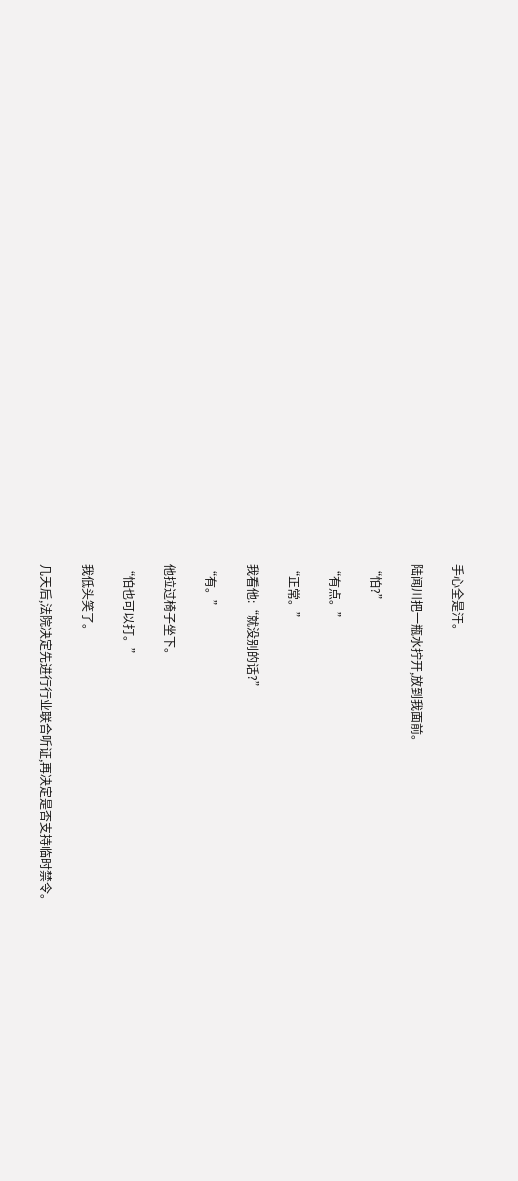手心全是汗。

陆闻川把一瓶水拧开,放到我面前。

“怕?”

“有点。”

“正常。”

我看他:“就没别的话?”

“有。”

他拉过椅子坐下。

“怕也可以打。”

我低头笑了。

几天后,法院决定先进行行业联合听证,再决定是否支持临时禁令。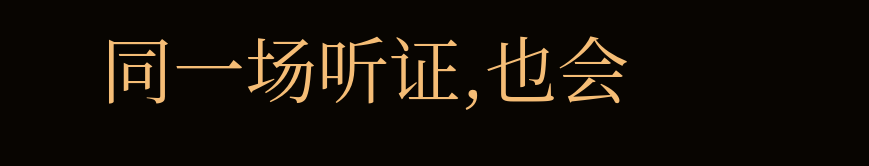同一场听证,也会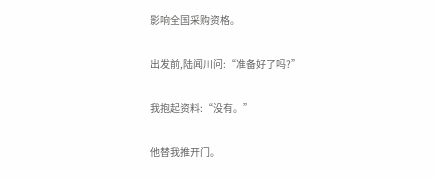影响全国采购资格。

出发前,陆闻川问:“准备好了吗?”

我抱起资料:“没有。”

他替我推开门。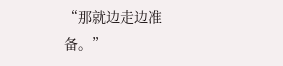“那就边走边准备。”